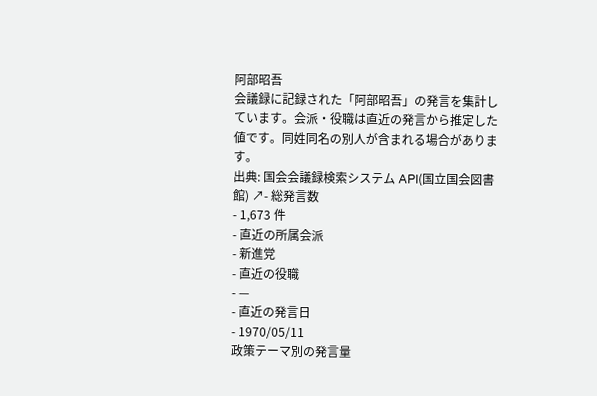阿部昭吾
会議録に記録された「阿部昭吾」の発言を集計しています。会派・役職は直近の発言から推定した値です。同姓同名の別人が含まれる場合があります。
出典: 国会会議録検索システム API(国立国会図書館) ↗- 総発言数
- 1,673 件
- 直近の所属会派
- 新進党
- 直近の役職
- —
- 直近の発言日
- 1970/05/11
政策テーマ別の発言量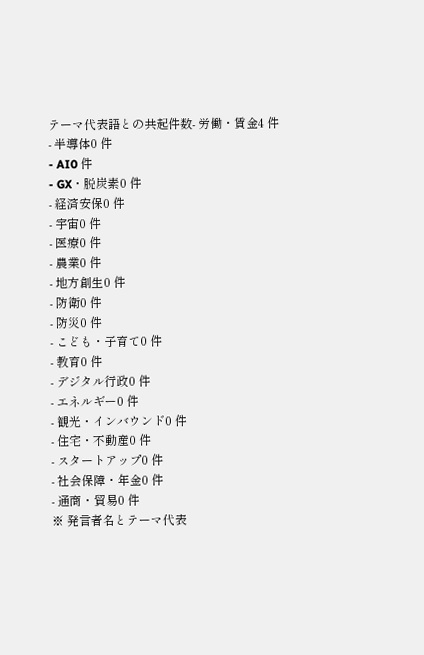テーマ代表語との共起件数- 労働・賃金4 件
- 半導体0 件
- AI0 件
- GX・脱炭素0 件
- 経済安保0 件
- 宇宙0 件
- 医療0 件
- 農業0 件
- 地方創生0 件
- 防衛0 件
- 防災0 件
- こども・子育て0 件
- 教育0 件
- デジタル行政0 件
- エネルギー0 件
- 観光・インバウンド0 件
- 住宅・不動産0 件
- スタートアップ0 件
- 社会保障・年金0 件
- 通商・貿易0 件
※ 発言者名とテーマ代表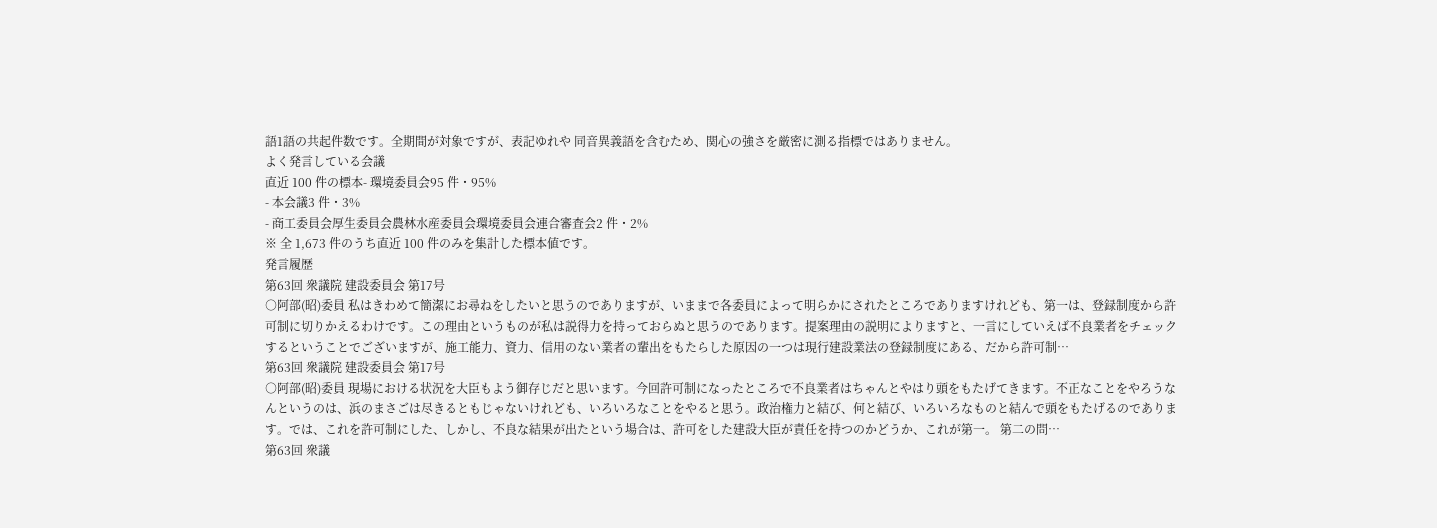語1語の共起件数です。全期間が対象ですが、表記ゆれや 同音異義語を含むため、関心の強さを厳密に測る指標ではありません。
よく発言している会議
直近 100 件の標本- 環境委員会95 件・95%
- 本会議3 件・3%
- 商工委員会厚生委員会農林水産委員会環境委員会連合審査会2 件・2%
※ 全 1,673 件のうち直近 100 件のみを集計した標本値です。
発言履歴
第63回 衆議院 建設委員会 第17号
○阿部(昭)委員 私はきわめて簡潔にお尋ねをしたいと思うのでありますが、いままで各委員によって明らかにされたところでありますけれども、第一は、登録制度から許可制に切りかえるわけです。この理由というものが私は説得力を持っておらぬと思うのであります。提案理由の説明によりますと、一言にしていえば不良業者をチェックするということでございますが、施工能力、資力、信用のない業者の輩出をもたらした原因の一つは現行建設業法の登録制度にある、だから許可制…
第63回 衆議院 建設委員会 第17号
○阿部(昭)委員 現場における状況を大臣もよう御存じだと思います。今回許可制になったところで不良業者はちゃんとやはり頭をもたげてきます。不正なことをやろうなんというのは、浜のまさごは尽きるともじゃないけれども、いろいろなことをやると思う。政治権力と結び、何と結び、いろいろなものと結んで頭をもたげるのであります。では、これを許可制にした、しかし、不良な結果が出たという場合は、許可をした建設大臣が責任を持つのかどうか、これが第一。 第二の問…
第63回 衆議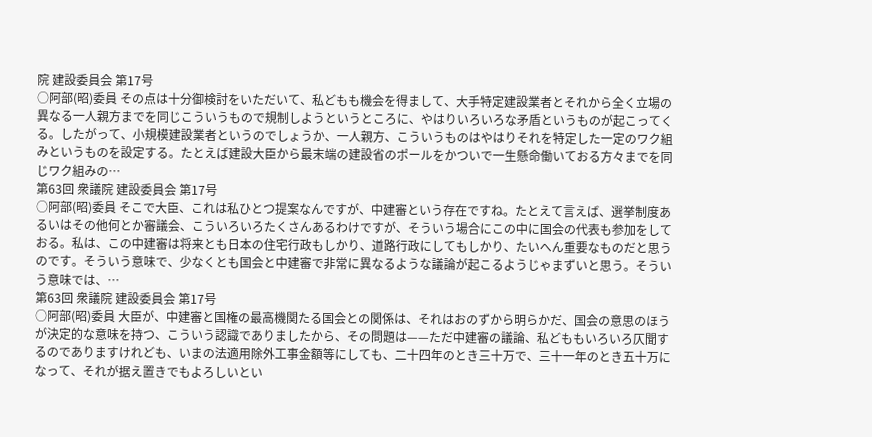院 建設委員会 第17号
○阿部(昭)委員 その点は十分御検討をいただいて、私どもも機会を得まして、大手特定建設業者とそれから全く立場の異なる一人親方までを同じこういうもので規制しようというところに、やはりいろいろな矛盾というものが起こってくる。したがって、小規模建設業者というのでしょうか、一人親方、こういうものはやはりそれを特定した一定のワク組みというものを設定する。たとえば建設大臣から最末端の建設省のポールをかついで一生懸命働いておる方々までを同じワク組みの…
第63回 衆議院 建設委員会 第17号
○阿部(昭)委員 そこで大臣、これは私ひとつ提案なんですが、中建審という存在ですね。たとえて言えば、選挙制度あるいはその他何とか審議会、こういろいろたくさんあるわけですが、そういう場合にこの中に国会の代表も参加をしておる。私は、この中建審は将来とも日本の住宅行政もしかり、道路行政にしてもしかり、たいへん重要なものだと思うのです。そういう意味で、少なくとも国会と中建審で非常に異なるような議論が起こるようじゃまずいと思う。そういう意味では、…
第63回 衆議院 建設委員会 第17号
○阿部(昭)委員 大臣が、中建審と国権の最高機関たる国会との関係は、それはおのずから明らかだ、国会の意思のほうが決定的な意味を持つ、こういう認識でありましたから、その問題は——ただ中建審の議論、私どももいろいろ仄聞するのでありますけれども、いまの法適用除外工事金額等にしても、二十四年のとき三十万で、三十一年のとき五十万になって、それが据え置きでもよろしいとい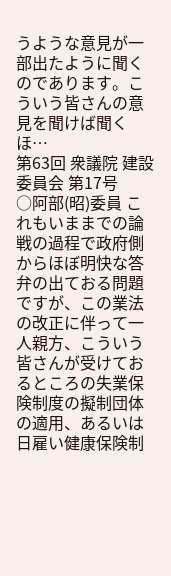うような意見が一部出たように聞くのであります。こういう皆さんの意見を聞けば聞くほ…
第63回 衆議院 建設委員会 第17号
○阿部(昭)委員 これもいままでの論戦の過程で政府側からほぼ明快な答弁の出ておる問題ですが、この業法の改正に伴って一人親方、こういう皆さんが受けておるところの失業保険制度の擬制団体の適用、あるいは日雇い健康保険制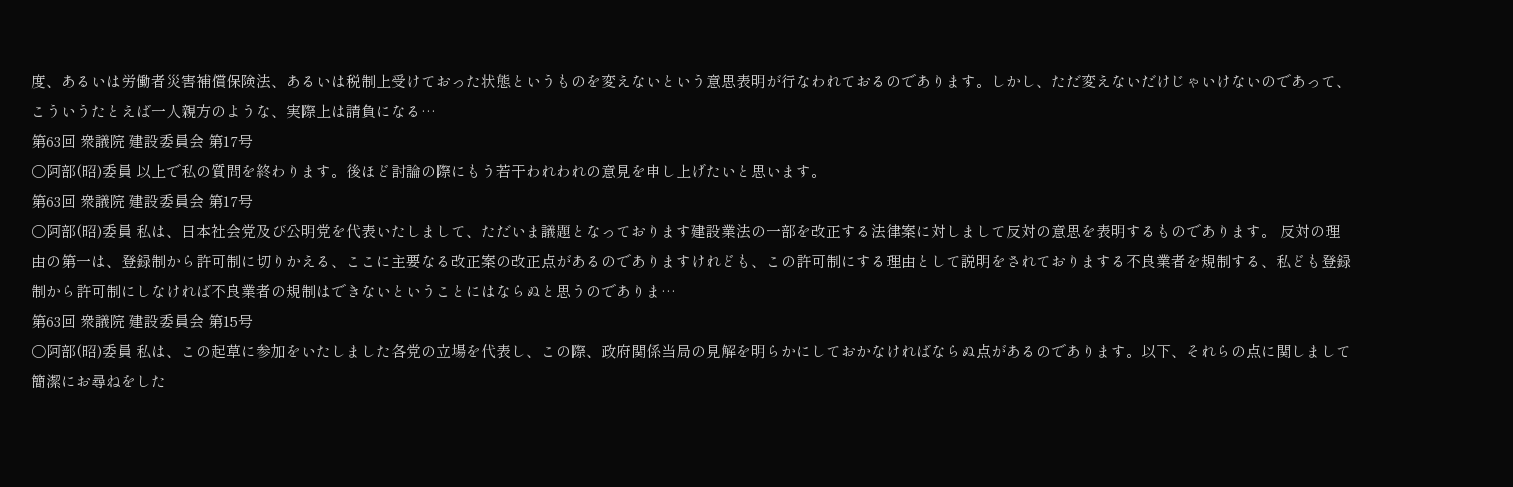度、あるいは労働者災害補償保険法、あるいは税制上受けておった状態というものを変えないという意思表明が行なわれておるのであります。しかし、ただ変えないだけじゃいけないのであって、こういうたとえば一人親方のような、実際上は請負になる…
第63回 衆議院 建設委員会 第17号
○阿部(昭)委員 以上で私の質問を終わります。後ほど討論の際にもう若干われわれの意見を申し上げたいと思います。
第63回 衆議院 建設委員会 第17号
○阿部(昭)委員 私は、日本社会党及び公明党を代表いたしまして、ただいま議題となっております建設業法の一部を改正する法律案に対しまして反対の意思を表明するものであります。 反対の理由の第一は、登録制から許可制に切りかえる、ここに主要なる改正案の改正点があるのでありますけれども、この許可制にする理由として説明をされておりまする不良業者を規制する、私ども登録制から許可制にしなければ不良業者の規制はできないということにはならぬと思うのでありま…
第63回 衆議院 建設委員会 第15号
○阿部(昭)委員 私は、この起草に参加をいたしました各党の立場を代表し、この際、政府関係当局の見解を明らかにしておかなければならぬ点があるのであります。以下、それらの点に関しまして簡潔にお尋ねをした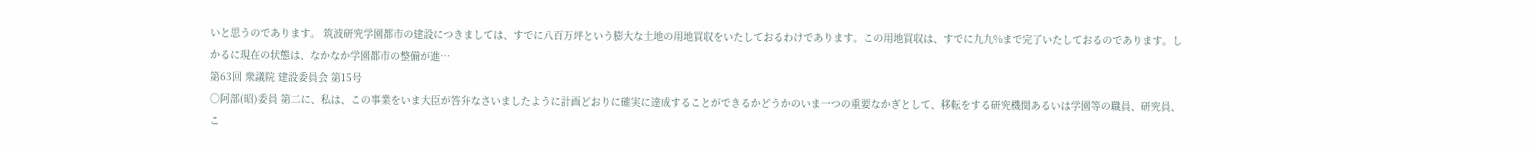いと思うのであります。 筑波研究学園都市の建設につきましては、すでに八百万坪という膨大な土地の用地買収をいたしておるわけであります。この用地買収は、すでに九九%まで完了いたしておるのであります。しかるに現在の状態は、なかなか学園都市の整備が進…
第63回 衆議院 建設委員会 第15号
○阿部(昭)委員 第二に、私は、この事業をいま大臣が答弁なさいましたように計画どおりに確実に達成することができるかどうかのいま一つの重要なかぎとして、移転をする研究機関あるいは学園等の職員、研究員、こ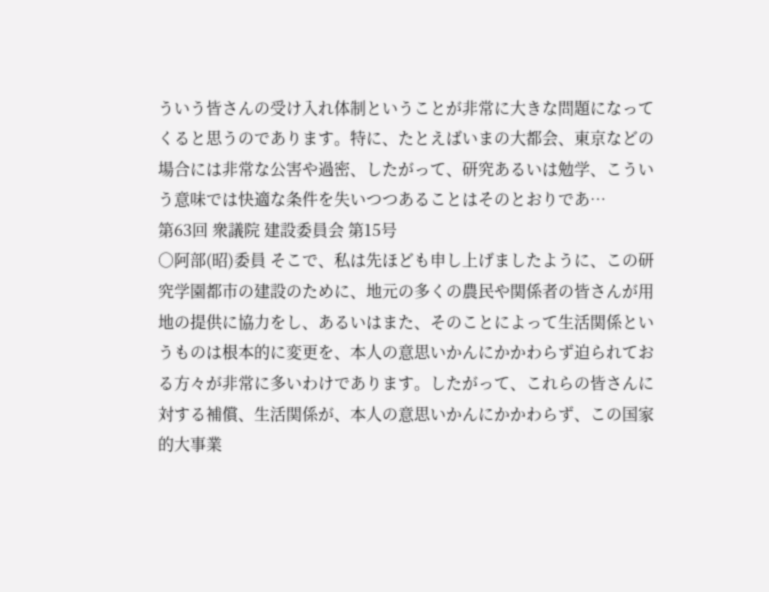ういう皆さんの受け入れ体制ということが非常に大きな問題になってくると思うのであります。特に、たとえばいまの大都会、東京などの場合には非常な公害や過密、したがって、研究あるいは勉学、こういう意味では快適な条件を失いつつあることはそのとおりであ…
第63回 衆議院 建設委員会 第15号
○阿部(昭)委員 そこで、私は先ほども申し上げましたように、この研究学園都市の建設のために、地元の多くの農民や関係者の皆さんが用地の提供に協力をし、あるいはまた、そのことによって生活関係というものは根本的に変更を、本人の意思いかんにかかわらず迫られておる方々が非常に多いわけであります。したがって、これらの皆さんに対する補償、生活関係が、本人の意思いかんにかかわらず、この国家的大事業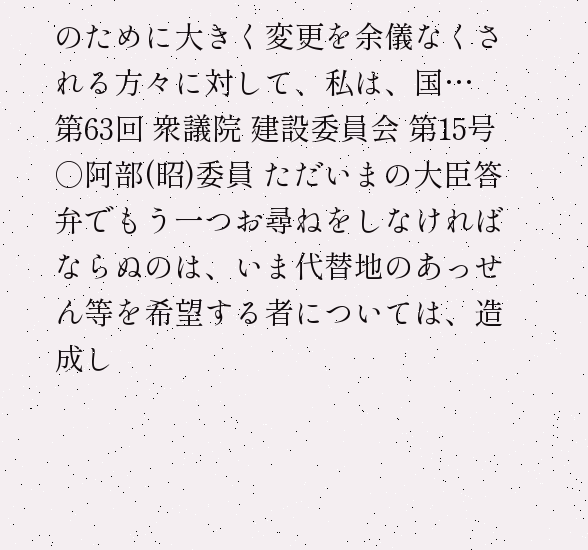のために大きく変更を余儀なくされる方々に対して、私は、国…
第63回 衆議院 建設委員会 第15号
○阿部(昭)委員 ただいまの大臣答弁でもう一つお尋ねをしなければならぬのは、いま代替地のあっせん等を希望する者については、造成し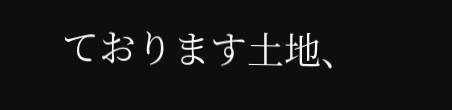ております土地、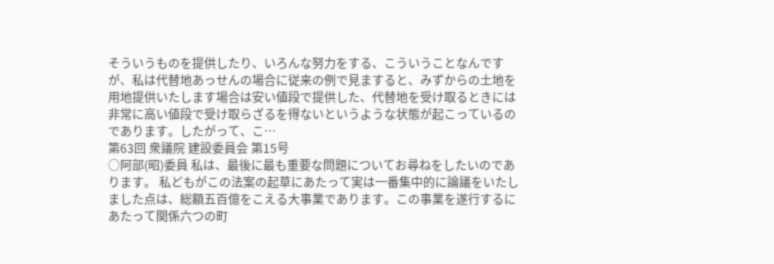そういうものを提供したり、いろんな努力をする、こういうことなんですが、私は代替地あっせんの場合に従来の例で見ますると、みずからの土地を用地提供いたします場合は安い値段で提供した、代替地を受け取るときには非常に高い値段で受け取らざるを得ないというような状態が起こっているのであります。したがって、こ…
第63回 衆議院 建設委員会 第15号
○阿部(昭)委員 私は、最後に最も重要な問題についてお尋ねをしたいのであります。 私どもがこの法案の起草にあたって実は一番集中的に論議をいたしました点は、総額五百億をこえる大事業であります。この事業を遂行するにあたって関係六つの町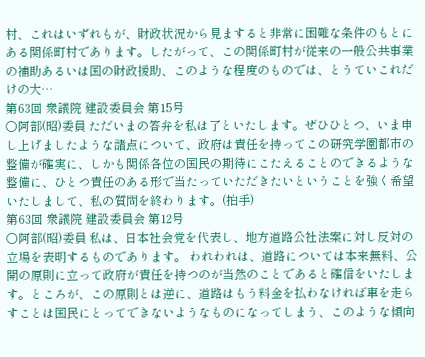村、これはいずれもが、財政状況から見ますると非常に困難な条件のもとにある関係町村であります。したがって、この関係町村が従来の一般公共事業の補助あるいは国の財政援助、このような程度のものでは、とうていこれだけの大…
第63回 衆議院 建設委員会 第15号
○阿部(昭)委員 ただいまの答弁を私は了といたします。ぜひひとつ、いま申し上げましたような諸点について、政府は責任を持ってこの研究学園都市の整備が確実に、しかも関係各位の国民の期待にこたえることのできるような整備に、ひとつ責任のある形で当たっていただきたいということを強く希望いたしまして、私の質問を終わります。(拍手)
第63回 衆議院 建設委員会 第12号
○阿部(昭)委員 私は、日本社会党を代表し、地方道路公社法案に対し反対の立場を表明するものであります。 われわれは、道路については本来無料、公開の原則に立って政府が責任を持つのが当然のことであると確信をいたします。ところが、この原則とは逆に、道路はもう料金を払わなければ車を走らすことは国民にとってできないようなものになってしまう、このような傾向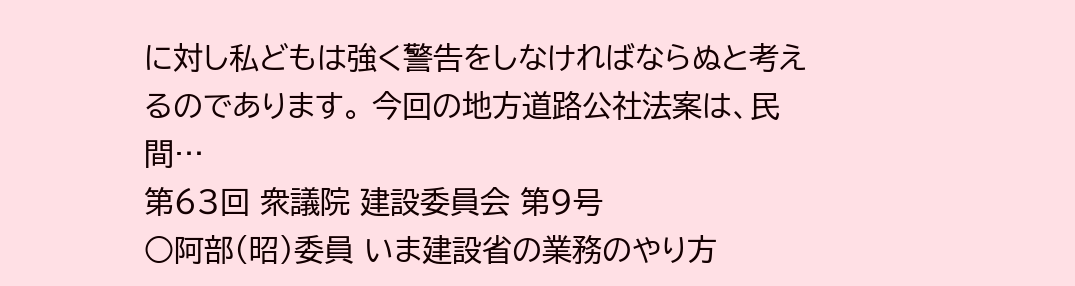に対し私どもは強く警告をしなければならぬと考えるのであります。 今回の地方道路公社法案は、民間…
第63回 衆議院 建設委員会 第9号
○阿部(昭)委員 いま建設省の業務のやり方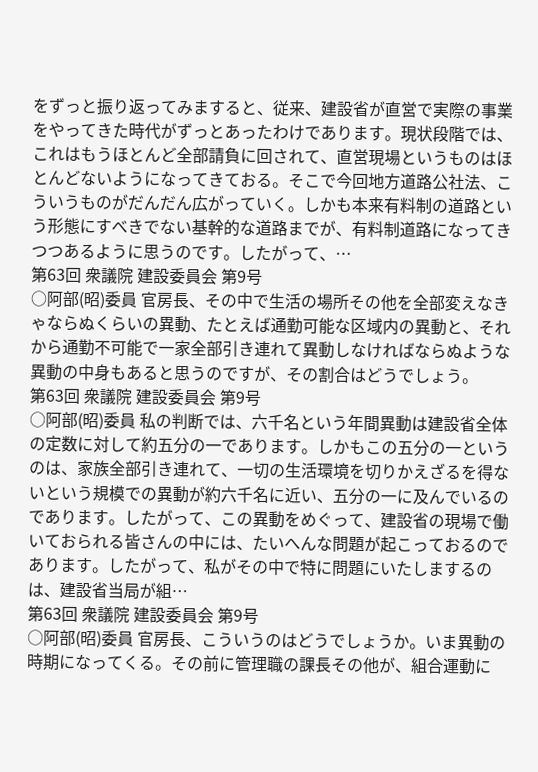をずっと振り返ってみますると、従来、建設省が直営で実際の事業をやってきた時代がずっとあったわけであります。現状段階では、これはもうほとんど全部請負に回されて、直営現場というものはほとんどないようになってきておる。そこで今回地方道路公社法、こういうものがだんだん広がっていく。しかも本来有料制の道路という形態にすべきでない基幹的な道路までが、有料制道路になってきつつあるように思うのです。したがって、…
第63回 衆議院 建設委員会 第9号
○阿部(昭)委員 官房長、その中で生活の場所その他を全部変えなきゃならぬくらいの異動、たとえば通勤可能な区域内の異動と、それから通勤不可能で一家全部引き連れて異動しなければならぬような異動の中身もあると思うのですが、その割合はどうでしょう。
第63回 衆議院 建設委員会 第9号
○阿部(昭)委員 私の判断では、六千名という年間異動は建設省全体の定数に対して約五分の一であります。しかもこの五分の一というのは、家族全部引き連れて、一切の生活環境を切りかえざるを得ないという規模での異動が約六千名に近い、五分の一に及んでいるのであります。したがって、この異動をめぐって、建設省の現場で働いておられる皆さんの中には、たいへんな問題が起こっておるのであります。したがって、私がその中で特に問題にいたしまするのは、建設省当局が組…
第63回 衆議院 建設委員会 第9号
○阿部(昭)委員 官房長、こういうのはどうでしょうか。いま異動の時期になってくる。その前に管理職の課長その他が、組合運動に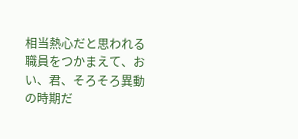相当熱心だと思われる職員をつかまえて、おい、君、そろそろ異動の時期だ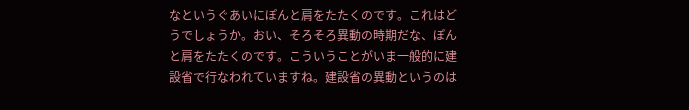なというぐあいにぽんと肩をたたくのです。これはどうでしょうか。おい、そろそろ異動の時期だな、ぽんと肩をたたくのです。こういうことがいま一般的に建設省で行なわれていますね。建設省の異動というのは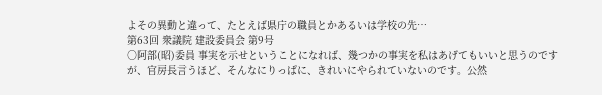よその異動と違って、たとえば県庁の職員とかあるいは学校の先…
第63回 衆議院 建設委員会 第9号
○阿部(昭)委員 事実を示せということになれば、幾つかの事実を私はあげてもいいと思うのですが、官房長言うほど、そんなにりっぱに、きれいにやられていないのです。公然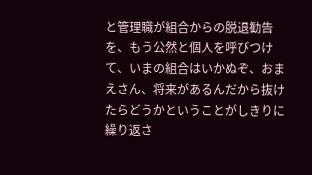と管理職が組合からの脱退勧告を、もう公然と個人を呼びつけて、いまの組合はいかぬぞ、おまえさん、将来があるんだから抜けたらどうかということがしきりに繰り返さ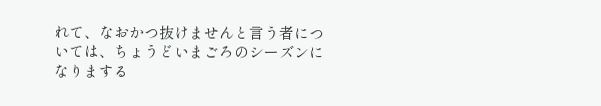れて、なおかつ抜けませんと言う者については、ちょうどいまごろのシーズンになりまする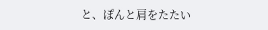と、ぽんと肩をたたい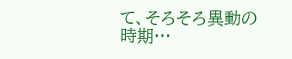て、そろそろ異動の時期…